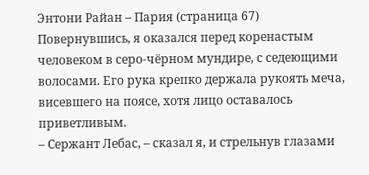Энтони Райан – Пария (страница 67)
Повернувшись, я оказался перед коренастым человеком в серо-чёрном мундире, с седеющими волосами. Его рука крепко держала рукоять меча, висевшего на поясе, хотя лицо оставалось приветливым.
– Сержант Лебас, – сказал я, и стрельнув глазами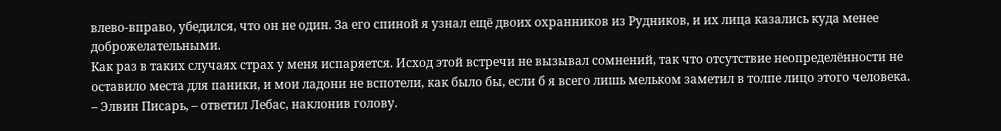влево-вправо, убедился, что он не один. За его спиной я узнал ещё двоих охранников из Рудников, и их лица казались куда менее доброжелательными.
Как раз в таких случаях страх у меня испаряется. Исход этой встречи не вызывал сомнений, так что отсутствие неопределённости не оставило места для паники, и мои ладони не вспотели, как было бы, если б я всего лишь мельком заметил в толпе лицо этого человека.
– Элвин Писарь, – ответил Лебас, наклонив голову.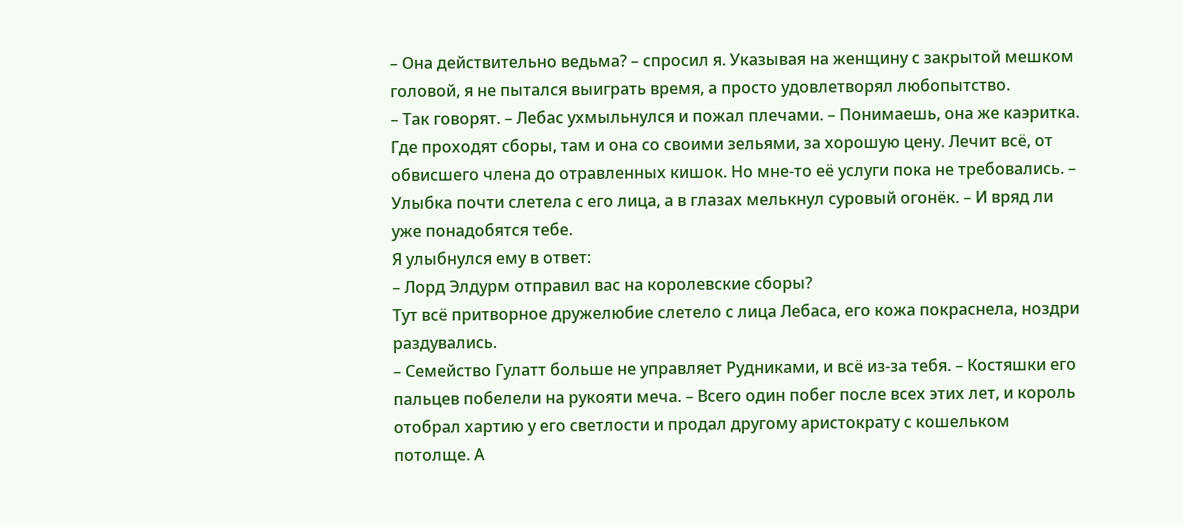– Она действительно ведьма? – спросил я. Указывая на женщину с закрытой мешком головой, я не пытался выиграть время, а просто удовлетворял любопытство.
– Так говорят. – Лебас ухмыльнулся и пожал плечами. – Понимаешь, она же каэритка. Где проходят сборы, там и она со своими зельями, за хорошую цену. Лечит всё, от обвисшего члена до отравленных кишок. Но мне-то её услуги пока не требовались. – Улыбка почти слетела с его лица, а в глазах мелькнул суровый огонёк. – И вряд ли уже понадобятся тебе.
Я улыбнулся ему в ответ:
– Лорд Элдурм отправил вас на королевские сборы?
Тут всё притворное дружелюбие слетело с лица Лебаса, его кожа покраснела, ноздри раздувались.
– Семейство Гулатт больше не управляет Рудниками, и всё из-за тебя. – Костяшки его пальцев побелели на рукояти меча. – Всего один побег после всех этих лет, и король отобрал хартию у его светлости и продал другому аристократу с кошельком потолще. А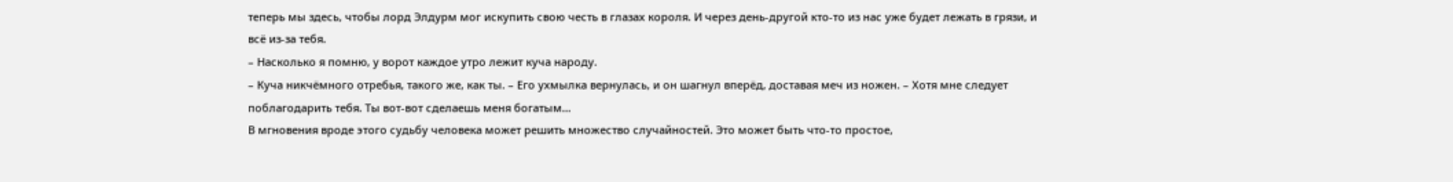теперь мы здесь, чтобы лорд Элдурм мог искупить свою честь в глазах короля. И через день-другой кто-то из нас уже будет лежать в грязи, и всё из-за тебя.
– Насколько я помню, у ворот каждое утро лежит куча народу.
– Куча никчёмного отребья, такого же, как ты. – Его ухмылка вернулась, и он шагнул вперёд, доставая меч из ножен. – Хотя мне следует поблагодарить тебя. Ты вот-вот сделаешь меня богатым…
В мгновения вроде этого судьбу человека может решить множество случайностей. Это может быть что-то простое,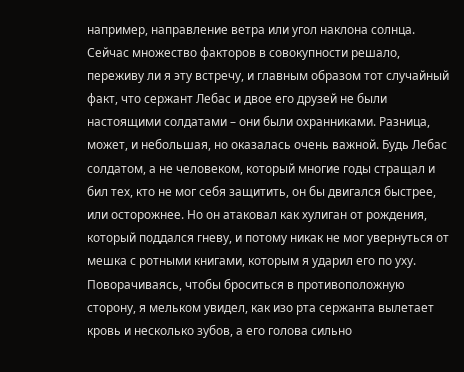например, направление ветра или угол наклона солнца. Сейчас множество факторов в совокупности решало, переживу ли я эту встречу, и главным образом тот случайный факт, что сержант Лебас и двое его друзей не были настоящими солдатами – они были охранниками. Разница, может, и небольшая, но оказалась очень важной. Будь Лебас солдатом, а не человеком, который многие годы стращал и бил тех, кто не мог себя защитить, он бы двигался быстрее, или осторожнее. Но он атаковал как хулиган от рождения, который поддался гневу, и потому никак не мог увернуться от мешка с ротными книгами, которым я ударил его по уху.
Поворачиваясь, чтобы броситься в противоположную сторону, я мельком увидел, как изо рта сержанта вылетает кровь и несколько зубов, а его голова сильно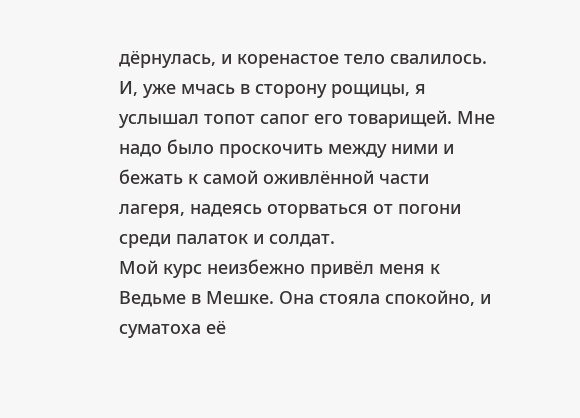дёрнулась, и коренастое тело свалилось. И, уже мчась в сторону рощицы, я услышал топот сапог его товарищей. Мне надо было проскочить между ними и бежать к самой оживлённой части лагеря, надеясь оторваться от погони среди палаток и солдат.
Мой курс неизбежно привёл меня к Ведьме в Мешке. Она стояла спокойно, и суматоха её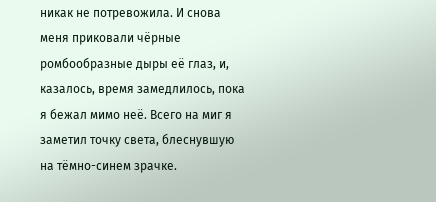никак не потревожила. И снова меня приковали чёрные ромбообразные дыры её глаз, и, казалось, время замедлилось, пока я бежал мимо неё. Всего на миг я заметил точку света, блеснувшую на тёмно-синем зрачке.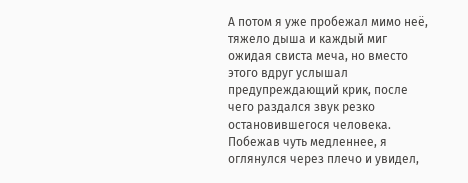А потом я уже пробежал мимо неё, тяжело дыша и каждый миг ожидая свиста меча, но вместо этого вдруг услышал предупреждающий крик, после чего раздался звук резко остановившегося человека. Побежав чуть медленнее, я оглянулся через плечо и увидел,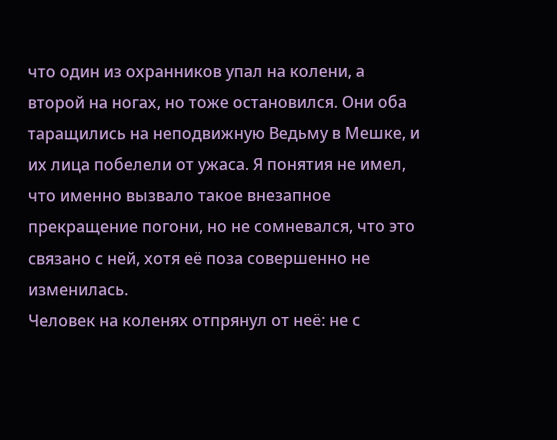что один из охранников упал на колени, а второй на ногах, но тоже остановился. Они оба таращились на неподвижную Ведьму в Мешке, и их лица побелели от ужаса. Я понятия не имел, что именно вызвало такое внезапное прекращение погони, но не сомневался, что это связано с ней, хотя её поза совершенно не изменилась.
Человек на коленях отпрянул от неё: не с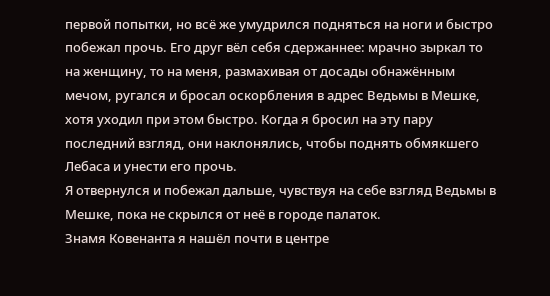первой попытки, но всё же умудрился подняться на ноги и быстро побежал прочь. Его друг вёл себя сдержаннее: мрачно зыркал то на женщину, то на меня, размахивая от досады обнажённым мечом, ругался и бросал оскорбления в адрес Ведьмы в Мешке, хотя уходил при этом быстро. Когда я бросил на эту пару последний взгляд, они наклонялись, чтобы поднять обмякшего Лебаса и унести его прочь.
Я отвернулся и побежал дальше, чувствуя на себе взгляд Ведьмы в Мешке, пока не скрылся от неё в городе палаток.
Знамя Ковенанта я нашёл почти в центре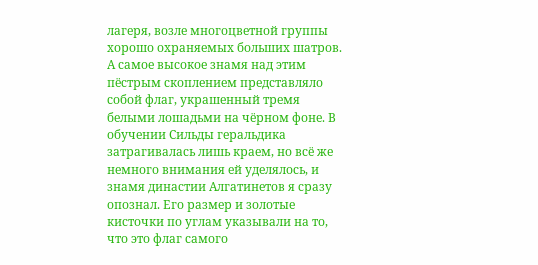лагеря, возле многоцветной группы хорошо охраняемых больших шатров. А самое высокое знамя над этим пёстрым скоплением представляло собой флаг, украшенный тремя белыми лошадьми на чёрном фоне. В обучении Сильды геральдика затрагивалась лишь краем, но всё же немного внимания ей уделялось, и знамя династии Алгатинетов я сразу опознал. Его размер и золотые кисточки по углам указывали на то, что это флаг самого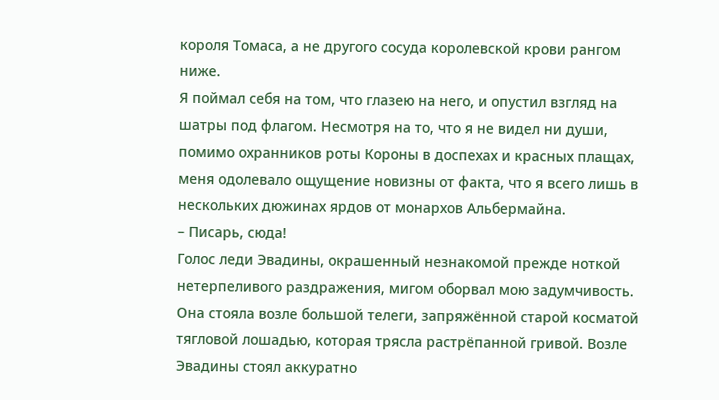короля Томаса, а не другого сосуда королевской крови рангом ниже.
Я поймал себя на том, что глазею на него, и опустил взгляд на шатры под флагом. Несмотря на то, что я не видел ни души, помимо охранников роты Короны в доспехах и красных плащах, меня одолевало ощущение новизны от факта, что я всего лишь в нескольких дюжинах ярдов от монархов Альбермайна.
– Писарь, сюда!
Голос леди Эвадины, окрашенный незнакомой прежде ноткой нетерпеливого раздражения, мигом оборвал мою задумчивость. Она стояла возле большой телеги, запряжённой старой косматой тягловой лошадью, которая трясла растрёпанной гривой. Возле Эвадины стоял аккуратно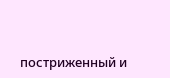постриженный и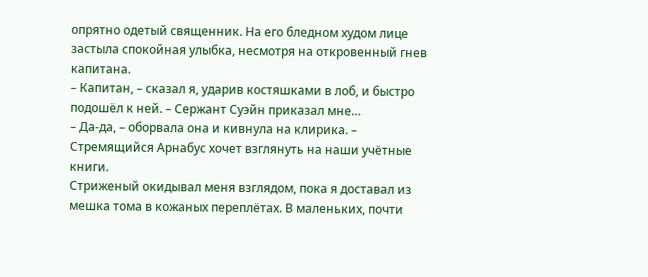опрятно одетый священник. На его бледном худом лице застыла спокойная улыбка, несмотря на откровенный гнев капитана.
– Капитан, – сказал я, ударив костяшками в лоб, и быстро подошёл к ней. – Сержант Суэйн приказал мне…
– Да-да, – оборвала она и кивнула на клирика. – Стремящийся Арнабус хочет взглянуть на наши учётные книги.
Стриженый окидывал меня взглядом, пока я доставал из мешка тома в кожаных переплётах. В маленьких, почти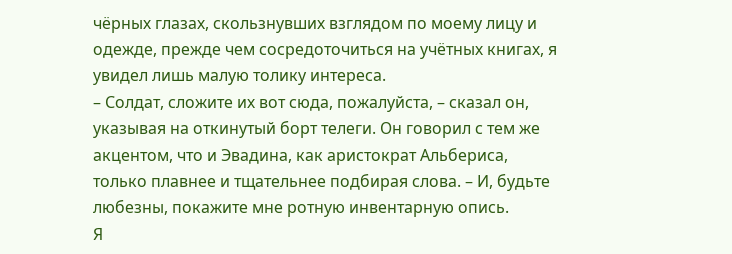чёрных глазах, скользнувших взглядом по моему лицу и одежде, прежде чем сосредоточиться на учётных книгах, я увидел лишь малую толику интереса.
– Солдат, сложите их вот сюда, пожалуйста, – сказал он, указывая на откинутый борт телеги. Он говорил с тем же акцентом, что и Эвадина, как аристократ Альбериса, только плавнее и тщательнее подбирая слова. – И, будьте любезны, покажите мне ротную инвентарную опись.
Я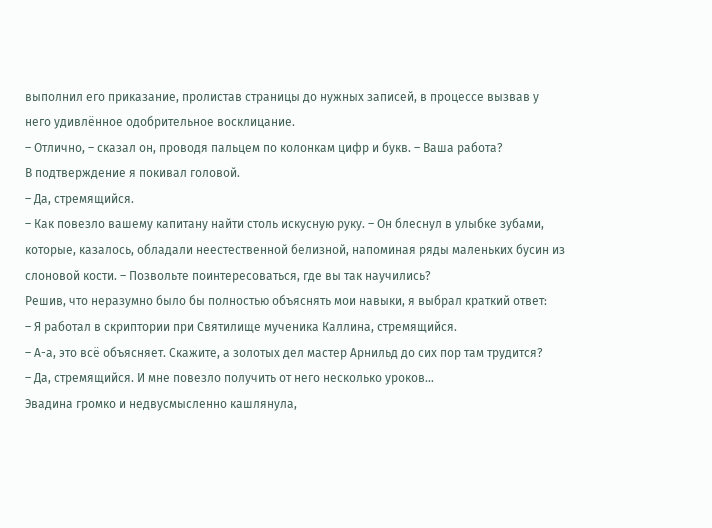выполнил его приказание, пролистав страницы до нужных записей, в процессе вызвав у него удивлённое одобрительное восклицание.
– Отлично, – сказал он, проводя пальцем по колонкам цифр и букв. – Ваша работа?
В подтверждение я покивал головой.
– Да, стремящийся.
– Как повезло вашему капитану найти столь искусную руку. – Он блеснул в улыбке зубами, которые, казалось, обладали неестественной белизной, напоминая ряды маленьких бусин из слоновой кости. – Позвольте поинтересоваться, где вы так научились?
Решив, что неразумно было бы полностью объяснять мои навыки, я выбрал краткий ответ:
– Я работал в скриптории при Святилище мученика Каллина, стремящийся.
– А-а, это всё объясняет. Скажите, а золотых дел мастер Арнильд до сих пор там трудится?
– Да, стремящийся. И мне повезло получить от него несколько уроков…
Эвадина громко и недвусмысленно кашлянула,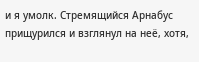и я умолк. Стремящийся Арнабус прищурился и взглянул на неё, хотя,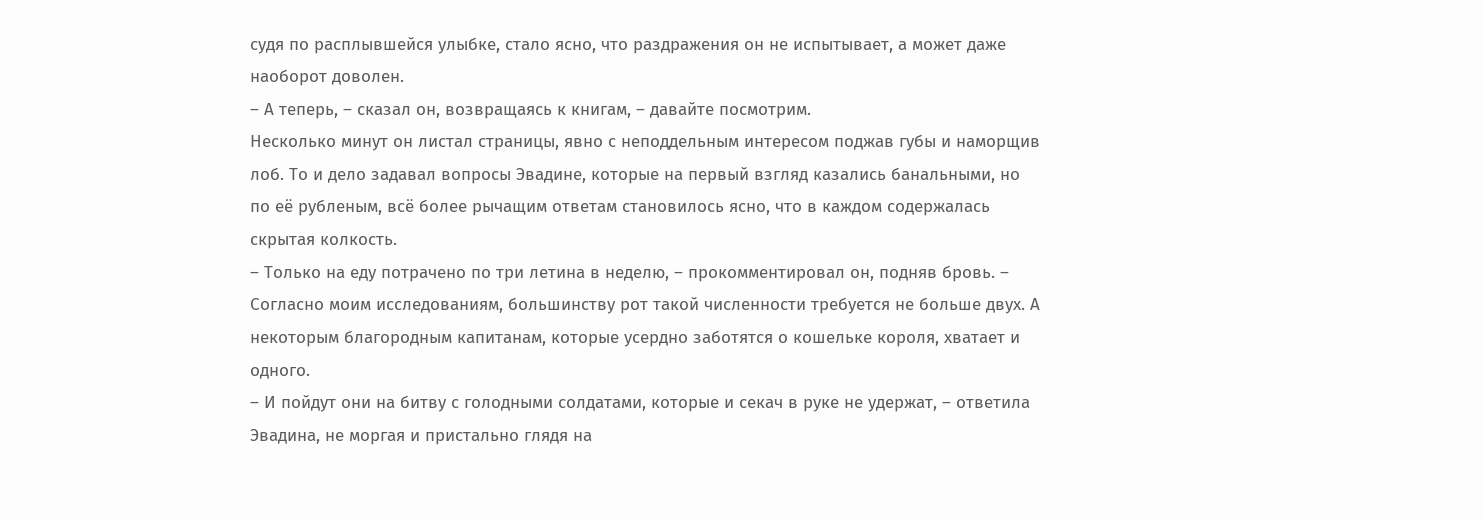судя по расплывшейся улыбке, стало ясно, что раздражения он не испытывает, а может даже наоборот доволен.
– А теперь, – сказал он, возвращаясь к книгам, – давайте посмотрим.
Несколько минут он листал страницы, явно с неподдельным интересом поджав губы и наморщив лоб. То и дело задавал вопросы Эвадине, которые на первый взгляд казались банальными, но по её рубленым, всё более рычащим ответам становилось ясно, что в каждом содержалась скрытая колкость.
– Только на еду потрачено по три летина в неделю, – прокомментировал он, подняв бровь. – Согласно моим исследованиям, большинству рот такой численности требуется не больше двух. А некоторым благородным капитанам, которые усердно заботятся о кошельке короля, хватает и одного.
– И пойдут они на битву с голодными солдатами, которые и секач в руке не удержат, – ответила Эвадина, не моргая и пристально глядя на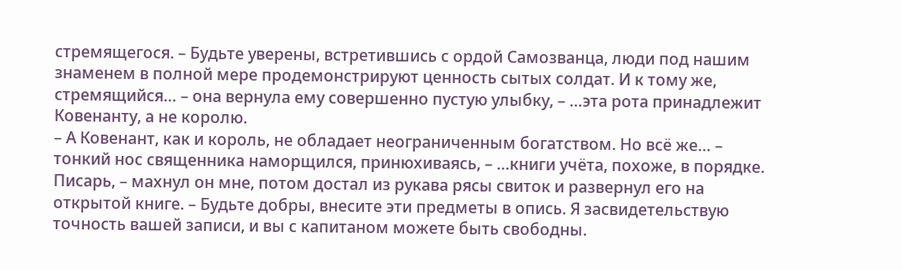стремящегося. – Будьте уверены, встретившись с ордой Самозванца, люди под нашим знаменем в полной мере продемонстрируют ценность сытых солдат. И к тому же, стремящийся… – она вернула ему совершенно пустую улыбку, – …эта рота принадлежит Ковенанту, а не королю.
– А Ковенант, как и король, не обладает неограниченным богатством. Но всё же… – тонкий нос священника наморщился, принюхиваясь, – …книги учёта, похоже, в порядке. Писарь, – махнул он мне, потом достал из рукава рясы свиток и развернул его на открытой книге. – Будьте добры, внесите эти предметы в опись. Я засвидетельствую точность вашей записи, и вы с капитаном можете быть свободны.